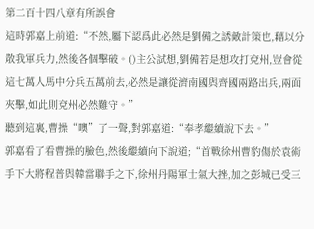第二百十四八章有所誤會
這時郭嘉上前道:“不然,屬下認爲此必然是劉備之誘敵計策也,藉以分散我軍兵力,然後各個擊破。()主公試想,劉備若是想攻打兗州,豈會從這七萬人馬中分兵五萬前去,必然是讓從濟南國與齊國兩路出兵,兩面夾擊,如此則兗州必然難守。”
聽到這裏,曹操“噢”了一聲,對郭嘉道:“奉孝繼續說下去。”
郭嘉看了看曹操的臉色,然後繼續向下說道;“首戰徐州曹豹傷於袁術手下大將程普與韓當聯手之下,徐州丹陽軍士氣大挫,加之彭城已受三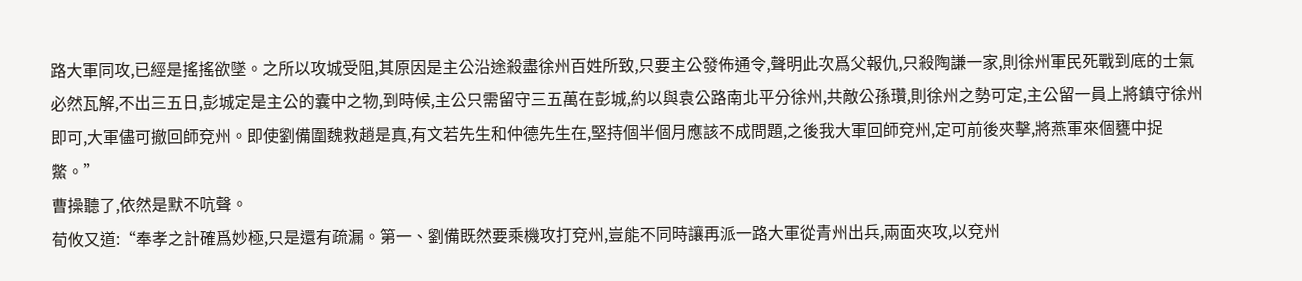路大軍同攻,已經是搖搖欲墜。之所以攻城受阻,其原因是主公沿途殺盡徐州百姓所致,只要主公發佈通令,聲明此次爲父報仇,只殺陶謙一家,則徐州軍民死戰到底的士氣必然瓦解,不出三五日,彭城定是主公的囊中之物,到時候,主公只需留守三五萬在彭城,約以與袁公路南北平分徐州,共敵公孫瓚,則徐州之勢可定,主公留一員上將鎮守徐州即可,大軍儘可撤回師兗州。即使劉備圍魏救趙是真,有文若先生和仲德先生在,堅持個半個月應該不成問題,之後我大軍回師兗州,定可前後夾擊,將燕軍來個甕中捉鱉。”
曹操聽了,依然是默不吭聲。
荀攸又道:“奉孝之計確爲妙極,只是還有疏漏。第一、劉備既然要乘機攻打兗州,豈能不同時讓再派一路大軍從青州出兵,兩面夾攻,以兗州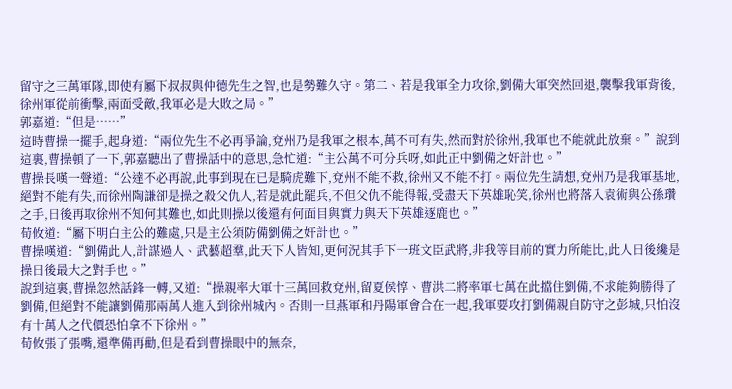留守之三萬軍隊,即使有屬下叔叔與仲德先生之智,也是勢難久守。第二、若是我軍全力攻徐,劉備大軍突然回退,襲擊我軍背後,徐州軍從前衝擊,兩面受敵,我軍必是大敗之局。”
郭嘉道:“但是……”
這時曹操一擺手,起身道:“兩位先生不必再爭論,兗州乃是我軍之根本,萬不可有失,然而對於徐州,我軍也不能就此放棄。”說到這裏,曹操頓了一下,郭嘉聽出了曹操話中的意思,急忙道:“主公萬不可分兵呀,如此正中劉備之奸計也。”
曹操長嘆一聲道:“公達不必再說,此事到現在已是騎虎難下,兗州不能不救,徐州又不能不打。兩位先生請想,兗州乃是我軍基地,絕對不能有失,而徐州陶謙卻是操之殺父仇人,若是就此罷兵,不但父仇不能得報,受盡天下英雄恥笑,徐州也將落入袁術與公孫瓚之手,日後再取徐州不知何其難也,如此則操以後還有何面目與實力與天下英雄逐鹿也。”
荀攸道:“屬下明白主公的難處,只是主公須防備劉備之奸計也。”
曹操嘆道:“劉備此人,計謀過人、武藝超羣,此天下人皆知,更何況其手下一班文臣武將,非我等目前的實力所能比,此人日後纔是操日後最大之對手也。”
說到這裏,曹操忽然話鋒一轉,又道:“操親率大軍十三萬回救兗州,留夏侯惇、曹洪二將率軍七萬在此擋住劉備,不求能夠勝得了劉備,但絕對不能讓劉備那兩萬人進入到徐州城內。否則一旦燕軍和丹陽軍會合在一起,我軍要攻打劉備親自防守之彭城,只怕沒有十萬人之代價恐怕拿不下徐州。”
荀攸張了張嘴,還準備再勸,但是看到曹操眼中的無奈,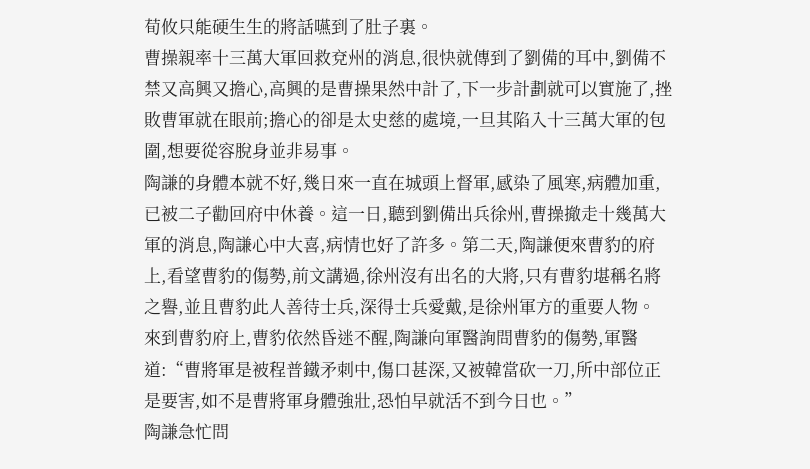荀攸只能硬生生的將話嚥到了肚子裏。
曹操親率十三萬大軍回救兗州的消息,很快就傳到了劉備的耳中,劉備不禁又高興又擔心,高興的是曹操果然中計了,下一步計劃就可以實施了,挫敗曹軍就在眼前;擔心的卻是太史慈的處境,一旦其陷入十三萬大軍的包圍,想要從容脫身並非易事。
陶謙的身體本就不好,幾日來一直在城頭上督軍,感染了風寒,病體加重,已被二子勸回府中休養。這一日,聽到劉備出兵徐州,曹操撤走十幾萬大軍的消息,陶謙心中大喜,病情也好了許多。第二天,陶謙便來曹豹的府上,看望曹豹的傷勢,前文講過,徐州沒有出名的大將,只有曹豹堪稱名將之譽,並且曹豹此人善待士兵,深得士兵愛戴,是徐州軍方的重要人物。
來到曹豹府上,曹豹依然昏迷不醒,陶謙向軍醫詢問曹豹的傷勢,軍醫道:“曹將軍是被程普鐵矛刺中,傷口甚深,又被韓當砍一刀,所中部位正是要害,如不是曹將軍身體強壯,恐怕早就活不到今日也。”
陶謙急忙問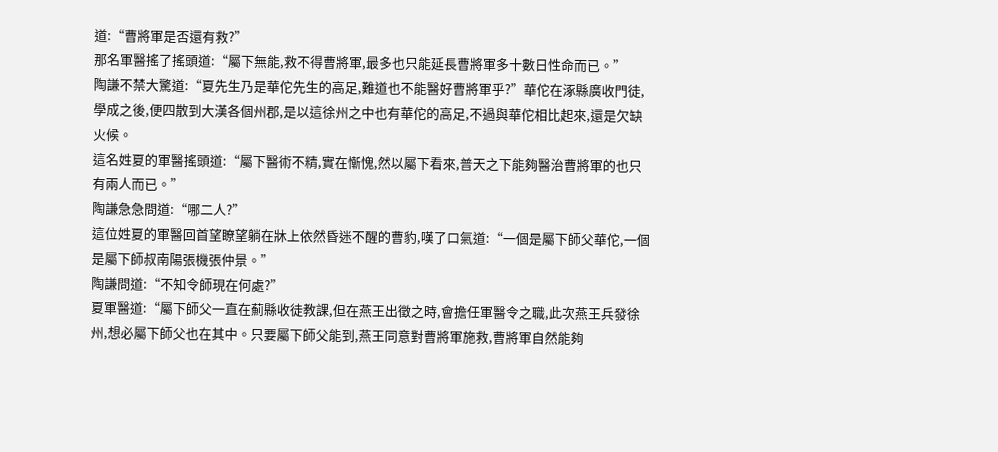道:“曹將軍是否還有救?”
那名軍醫搖了搖頭道:“屬下無能,救不得曹將軍,最多也只能延長曹將軍多十數日性命而已。”
陶謙不禁大驚道:“夏先生乃是華佗先生的高足,難道也不能醫好曹將軍乎?”華佗在涿縣廣收門徒,學成之後,便四散到大漢各個州郡,是以這徐州之中也有華佗的高足,不過與華佗相比起來,還是欠缺火候。
這名姓夏的軍醫搖頭道:“屬下醫術不精,實在慚愧,然以屬下看來,普天之下能夠醫治曹將軍的也只有兩人而已。”
陶謙急急問道:“哪二人?”
這位姓夏的軍醫回首望瞭望躺在牀上依然昏迷不醒的曹豹,嘆了口氣道:“一個是屬下師父華佗,一個是屬下師叔南陽張機張仲景。”
陶謙問道:“不知令師現在何處?”
夏軍醫道:“屬下師父一直在薊縣收徒教課,但在燕王出徵之時,會擔任軍醫令之職,此次燕王兵發徐州,想必屬下師父也在其中。只要屬下師父能到,燕王同意對曹將軍施救,曹將軍自然能夠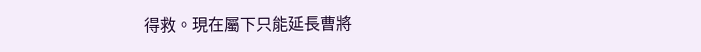得救。現在屬下只能延長曹將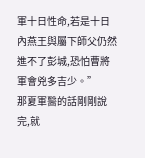軍十日性命,若是十日內燕王與屬下師父仍然進不了彭城,恐怕曹將軍會兇多吉少。”
那夏軍醫的話剛剛說完,就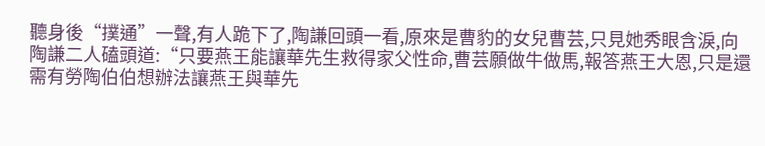聽身後“撲通”一聲,有人跪下了,陶謙回頭一看,原來是曹豹的女兒曹芸,只見她秀眼含淚,向陶謙二人磕頭道:“只要燕王能讓華先生救得家父性命,曹芸願做牛做馬,報答燕王大恩,只是還需有勞陶伯伯想辦法讓燕王與華先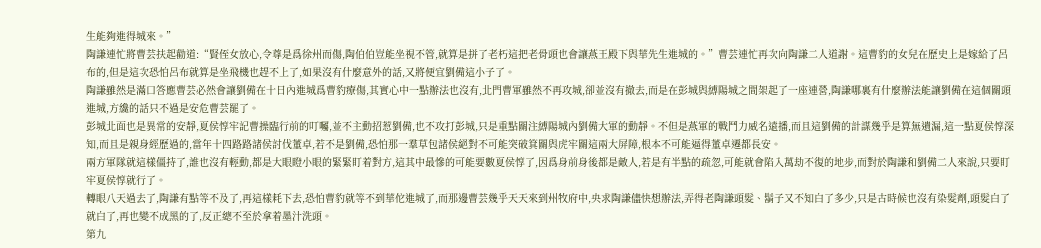生能夠進得城來。”
陶謙連忙將曹芸扶起勸道:“賢侄女放心,令尊是爲徐州而傷,陶伯伯豈能坐視不管,就算是拼了老朽這把老骨頭也會讓燕王殿下與華先生進城的。”曹芸連忙再次向陶謙二人道謝。這曹豹的女兒在歷史上是嫁給了呂布的,但是這次恐怕呂布就算是坐飛機也趕不上了,如果沒有什麼意外的話,又將便宜劉備這小子了。
陶謙雖然是滿口答應曹芸必然會讓劉備在十日內進城爲曹豹療傷,其實心中一點辦法也沒有,北門曹軍雖然不再攻城,卻並沒有撤去,而是在彭城與縛陽城之間架起了一座連營,陶謙哪裏有什麼辦法能讓劉備在這個關頭進城,方纔的話只不過是安危曹芸罷了。
彭城北面也是異常的安靜,夏侯惇牢記曹操臨行前的叮囑,並不主動招惹劉備,也不攻打彭城,只是重點關注縛陽城內劉備大軍的動靜。不但是燕軍的戰鬥力威名遠播,而且這劉備的計謀幾乎是算無遺漏,這一點夏侯惇深知,而且是親身經歷過的,當年十四路路諸侯討伐董卓,若不是劉備,恐怕那一羣草包諸侯絕對不可能突破箕關與虎牢關這兩大屏障,根本不可能逼得董卓遷都長安。
兩方軍隊就這樣僵持了,誰也沒有輕動,都是大眼瞪小眼的緊緊盯着對方,這其中最慘的可能要數夏侯惇了,因爲身前身後都是敵人,若是有半點的疏忽,可能就會陷入萬劫不復的地步,而對於陶謙和劉備二人來說,只要盯牢夏侯惇就行了。
轉眼八天過去了,陶謙有點等不及了,再這樣耗下去,恐怕曹豹就等不到華佗進城了,而那邊曹芸幾乎天天來到州牧府中,央求陶謙儘快想辦法,弄得老陶謙頭髮、鬍子又不知白了多少,只是古時候也沒有染髮劑,頭髮白了就白了,再也變不成黑的了,反正總不至於拿着墨汁洗頭。
第九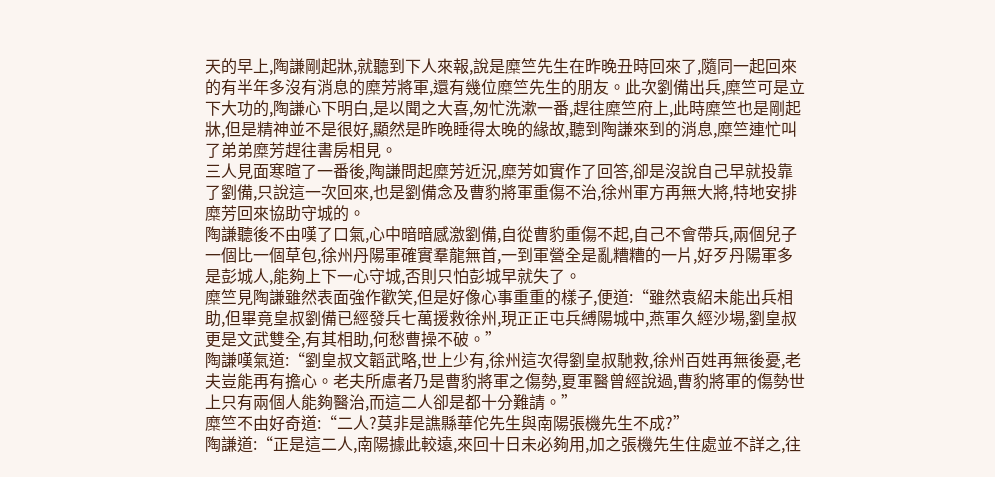天的早上,陶謙剛起牀,就聽到下人來報,說是糜竺先生在昨晚丑時回來了,隨同一起回來的有半年多沒有消息的糜芳將軍,還有幾位糜竺先生的朋友。此次劉備出兵,糜竺可是立下大功的,陶謙心下明白,是以聞之大喜,匆忙洗漱一番,趕往糜竺府上,此時糜竺也是剛起牀,但是精神並不是很好,顯然是昨晚睡得太晚的緣故,聽到陶謙來到的消息,糜竺連忙叫了弟弟糜芳趕往書房相見。
三人見面寒暄了一番後,陶謙問起糜芳近況,糜芳如實作了回答,卻是沒說自己早就投靠了劉備,只說這一次回來,也是劉備念及曹豹將軍重傷不治,徐州軍方再無大將,特地安排糜芳回來協助守城的。
陶謙聽後不由嘆了口氣,心中暗暗感激劉備,自從曹豹重傷不起,自己不會帶兵,兩個兒子一個比一個草包,徐州丹陽軍確實羣龍無首,一到軍營全是亂糟糟的一片,好歹丹陽軍多是彭城人,能夠上下一心守城,否則只怕彭城早就失了。
糜竺見陶謙雖然表面強作歡笑,但是好像心事重重的樣子,便道:“雖然袁紹未能出兵相助,但畢竟皇叔劉備已經發兵七萬援救徐州,現正正屯兵縛陽城中,燕軍久經沙場,劉皇叔更是文武雙全,有其相助,何愁曹操不破。”
陶謙嘆氣道:“劉皇叔文韜武略,世上少有,徐州這次得劉皇叔馳救,徐州百姓再無後憂,老夫豈能再有擔心。老夫所慮者乃是曹豹將軍之傷勢,夏軍醫曾經說過,曹豹將軍的傷勢世上只有兩個人能夠醫治,而這二人卻是都十分難請。”
糜竺不由好奇道:“二人?莫非是譙縣華佗先生與南陽張機先生不成?”
陶謙道:“正是這二人,南陽據此較遠,來回十日未必夠用,加之張機先生住處並不詳之,往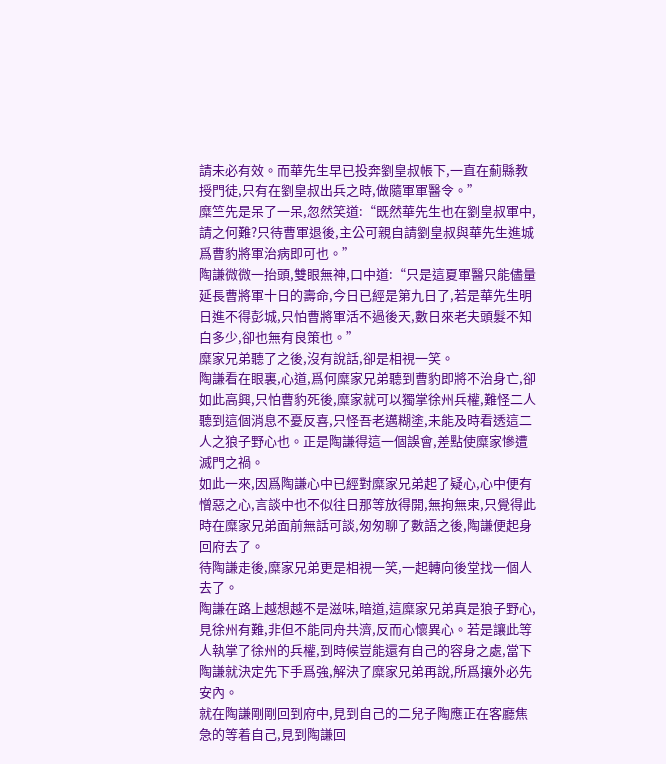請未必有效。而華先生早已投奔劉皇叔帳下,一直在薊縣教授門徒,只有在劉皇叔出兵之時,做隨軍軍醫令。”
糜竺先是呆了一呆,忽然笑道:“既然華先生也在劉皇叔軍中,請之何難?只待曹軍退後,主公可親自請劉皇叔與華先生進城爲曹豹將軍治病即可也。”
陶謙微微一抬頭,雙眼無神,口中道:“只是這夏軍醫只能儘量延長曹將軍十日的壽命,今日已經是第九日了,若是華先生明日進不得彭城,只怕曹將軍活不過後天,數日來老夫頭髮不知白多少,卻也無有良策也。”
糜家兄弟聽了之後,沒有說話,卻是相視一笑。
陶謙看在眼裏,心道,爲何糜家兄弟聽到曹豹即將不治身亡,卻如此高興,只怕曹豹死後,糜家就可以獨掌徐州兵權,難怪二人聽到這個消息不憂反喜,只怪吾老邁糊塗,未能及時看透這二人之狼子野心也。正是陶謙得這一個誤會,差點使糜家慘遭滅門之禍。
如此一來,因爲陶謙心中已經對糜家兄弟起了疑心,心中便有憎惡之心,言談中也不似往日那等放得開,無拘無束,只覺得此時在糜家兄弟面前無話可談,匆匆聊了數語之後,陶謙便起身回府去了。
待陶謙走後,糜家兄弟更是相視一笑,一起轉向後堂找一個人去了。
陶謙在路上越想越不是滋味,暗道,這糜家兄弟真是狼子野心,見徐州有難,非但不能同舟共濟,反而心懷異心。若是讓此等人執掌了徐州的兵權,到時候豈能還有自己的容身之處,當下陶謙就決定先下手爲強,解決了糜家兄弟再說,所爲攘外必先安內。
就在陶謙剛剛回到府中,見到自己的二兒子陶應正在客廳焦急的等着自己,見到陶謙回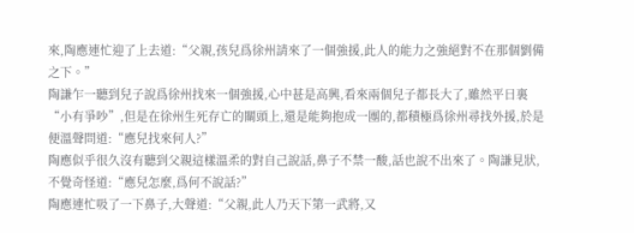來,陶應連忙迎了上去道:“父親,孩兒爲徐州請來了一個強援,此人的能力之強絕對不在那個劉備之下。”
陶謙乍一聽到兒子說爲徐州找來一個強援,心中甚是高興,看來兩個兒子都長大了,雖然平日裏“小有爭吵”,但是在徐州生死存亡的關頭上,還是能夠抱成一團的,都積極爲徐州尋找外援,於是便溫聲問道:“應兒找來何人?”
陶應似乎很久沒有聽到父親這樣溫柔的對自己說話,鼻子不禁一酸,話也說不出來了。陶謙見狀,不覺奇怪道:“應兒怎麼,爲何不說話?”
陶應連忙吸了一下鼻子,大聲道:“父親,此人乃天下第一武將,又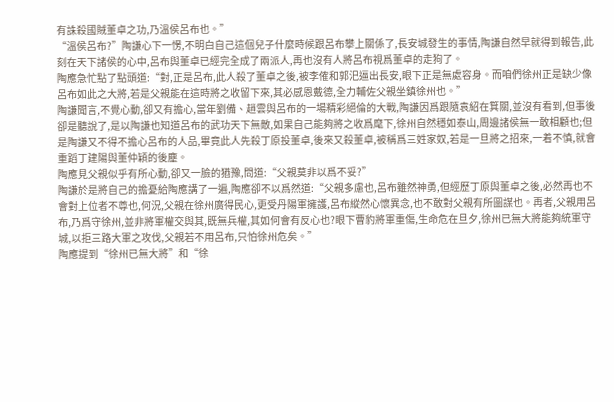有誅殺國賊董卓之功,乃溫侯呂布也。”
“溫侯呂布?”陶謙心下一愣,不明白自己這個兒子什麼時候跟呂布攀上關係了,長安城發生的事情,陶謙自然早就得到報告,此刻在天下諸侯的心中,呂布與董卓已經完全成了兩派人,再也沒有人將呂布視爲董卓的走狗了。
陶應急忙點了點頭道:“對,正是呂布,此人殺了董卓之後,被李傕和郭汜逼出長安,眼下正是無處容身。而咱們徐州正是缺少像呂布如此之大將,若是父親能在這時將之收留下來,其必感恩戴德,全力輔佐父親坐鎮徐州也。”
陶謙聞言,不覺心動,卻又有擔心,當年劉備、趙雲與呂布的一場精彩絕倫的大戰,陶謙因爲跟隨袁紹在箕關,並沒有看到,但事後卻是聽說了,是以陶謙也知道呂布的武功天下無敵,如果自己能夠將之收爲麾下,徐州自然穩如泰山,周邊諸侯無一敢相顧也;但是陶謙又不得不擔心呂布的人品,畢竟此人先殺丁原投董卓,後來又殺董卓,被稱爲三姓家奴,若是一旦將之招來,一着不慎,就會重蹈丁建陽與董仲穎的後塵。
陶應見父親似乎有所心動,卻又一臉的猶豫,問道:“父親莫非以爲不妥?”
陶謙於是將自己的擔憂給陶應講了一遍,陶應卻不以爲然道:“父親多慮也,呂布雖然神勇,但經歷丁原與董卓之後,必然再也不會對上位者不尊也,何況,父親在徐州廣得民心,更受丹陽軍擁護,呂布縱然心懷異念,也不敢對父親有所圖謀也。再者,父親用呂布,乃爲守徐州,並非將軍權交與其,既無兵權,其如何會有反心也?眼下曹豹將軍重傷,生命危在旦夕,徐州已無大將能夠統軍守城,以拒三路大軍之攻伐,父親若不用呂布,只怕徐州危矣。”
陶應提到“徐州已無大將”和“徐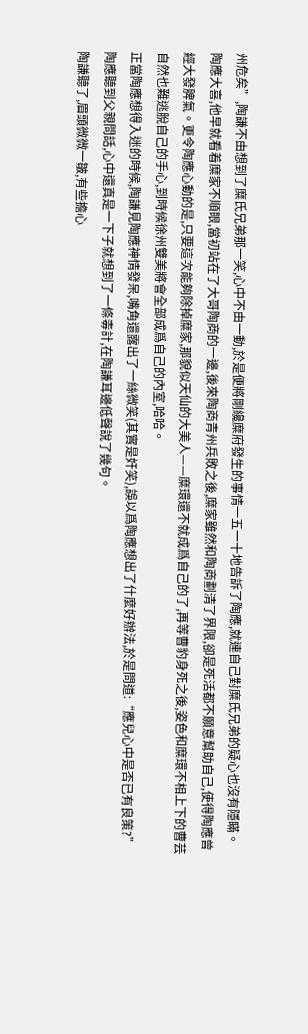州危矣”,陶謙不由想到了糜氏兄弟那一笑,心中不由一動,於是便將剛纔糜府發生的事情一五一十地告訴了陶應,就連自己對糜氏兄弟的疑心也沒有隱瞞。
陶應大喜,他早就看着糜家不順眼,當初站在了大哥陶商的一邊,後來陶商青州兵敗之後,糜家雖然和陶商劃清了界限,卻是死活都不願意幫助自己,使得陶應曾經大發脾氣。更令陶應心動的是,只要這次能夠除掉糜家,那貌似天仙的大美人——糜環還不就成爲自己的了,再等曹豹身死之後,姿色和糜環不相上下的曹芸自然也難逃脫自己的手心,到時候徐州雙美將會全部成爲自己的內室,哈哈。
正當陶應想得入迷的時候,陶謙見陶應神情發呆,嘴角還露出了一絲微笑(其實是奸笑),誤以爲陶應想出了什麼好辦法,於是問道:“應兒心中是否已有良策?”陶應聽到父親問話,心中還真是一下子就想到了一條毒計,在陶謙耳邊低聲說了幾句。
陶謙聽了,眉頭微微一皺,有些擔心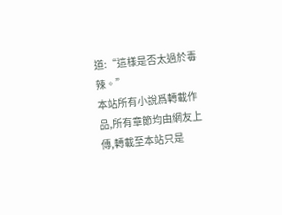道:“這樣是否太過於毒辣。”
本站所有小說爲轉載作品,所有章節均由網友上傳,轉載至本站只是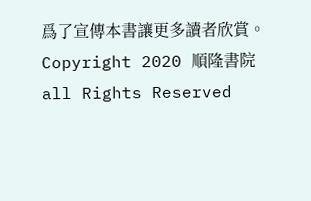爲了宣傳本書讓更多讀者欣賞。
Copyright 2020 順隆書院 all Rights Reserved